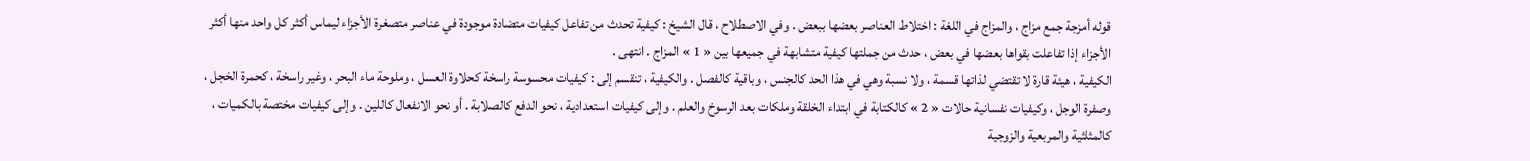قوله أمزجة جمع مزاج ، والمزاج في اللغة : اختلاط العناصر بعضها ببعض . وفي الاصطلاح ، قال الشيخ : كيفية تحدث من تفاعل كيفيات متضادة موجودة في عناصر متصغرة الأجزاء ليماس أكثر كل واحد منها أكثر الأجزاء إذا تفاعلت بقواها بعضها في بعض ، حدث من جملتها كيفية متشابهة في جميعها بين « 1 » المزاج . انتهى .
الكيفية ، هيئة قارة لا تقتضي لذاتها قسمة ، ولا نسبة وهي في هذا الحد كالجنس ، وباقية كالفصل . والكيفية ، تنقسم إلى : كيفيات محسوسة راسخة كحلاوة العسل ، وملوحة ماء البحر ، وغير راسخة ، كحمرة الخجل ، وصفرة الوجل ، وكيفيات نفسانية حالات « 2 » كالكتابة في ابتداء الخلقة وملكات بعد الرسوخ والعلم . وإلى كيفيات استعدادية ، نحو الدفع كالصلابة . أو نحو الانفعال كاللين . وإلى كيفيات مختصة بالكميات ، كالمثلثية والمربعية والزوجية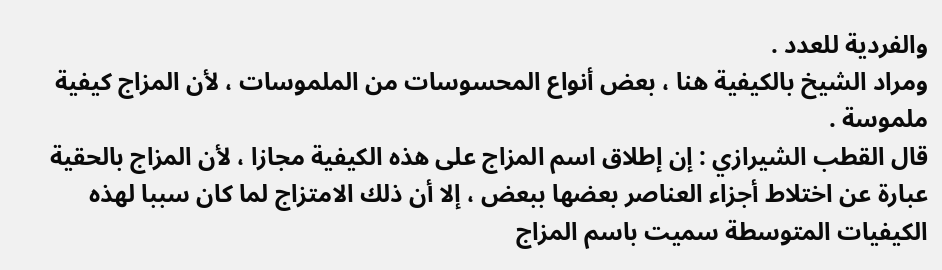والفردية للعدد .
ومراد الشيخ بالكيفية هنا ، بعض أنواع المحسوسات من الملموسات ، لأن المزاج كيفية ملموسة .
قال القطب الشيرازي : إن إطلاق اسم المزاج على هذه الكيفية مجازا ، لأن المزاج بالحقية عبارة عن اختلاط أجزاء العناصر بعضها ببعض ، إلا أن ذلك الامتزاج لما كان سببا لهذه الكيفيات المتوسطة سميت باسم المزاج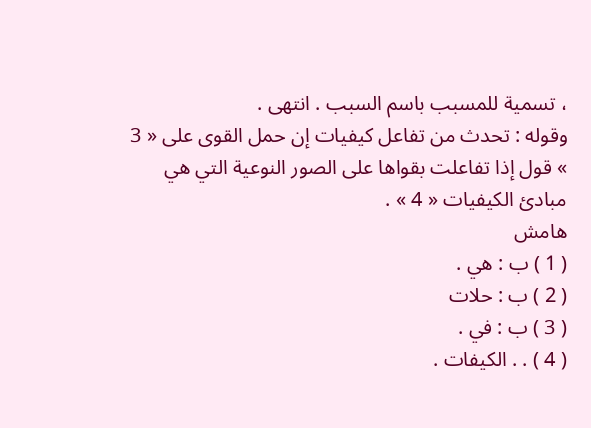، تسمية للمسبب باسم السبب . انتهى .
وقوله : تحدث من تفاعل كيفيات إن حمل القوى على « 3 » قول إذا تفاعلت بقواها على الصور النوعية التي هي مبادئ الكيفيات « 4 » .
هامش
( 1 ) ب : هي .
( 2 ) ب : حلات
( 3 ) ب : في .
( 4 ) . . الكيفات .